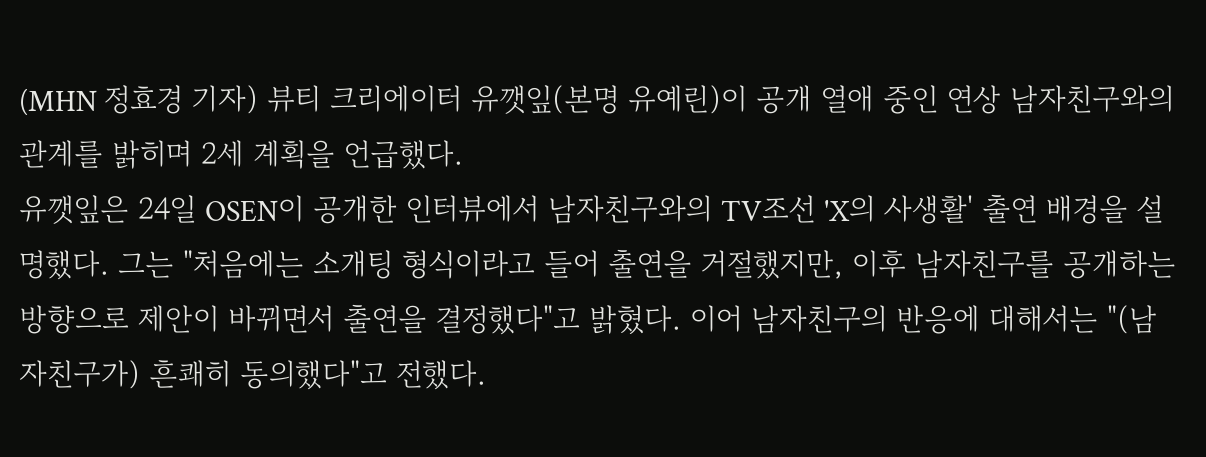(MHN 정효경 기자) 뷰티 크리에이터 유깻잎(본명 유예린)이 공개 열애 중인 연상 남자친구와의 관계를 밝히며 2세 계획을 언급했다.
유깻잎은 24일 OSEN이 공개한 인터뷰에서 남자친구와의 TV조선 'X의 사생활' 출연 배경을 설명했다. 그는 "처음에는 소개팅 형식이라고 들어 출연을 거절했지만, 이후 남자친구를 공개하는 방향으로 제안이 바뀌면서 출연을 결정했다"고 밝혔다. 이어 남자친구의 반응에 대해서는 "(남자친구가) 흔쾌히 동의했다"고 전했다.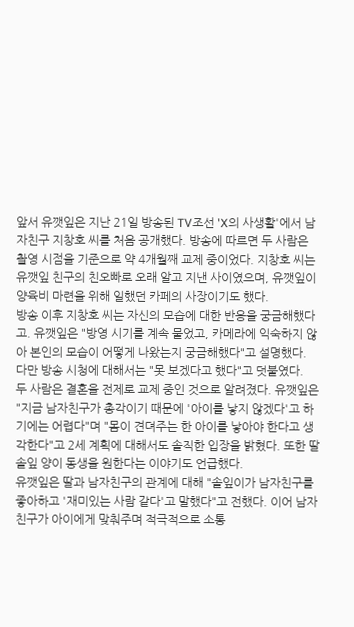앞서 유깻잎은 지난 21일 방송된 TV조선 'X의 사생활'에서 남자친구 지창호 씨를 처음 공개했다. 방송에 따르면 두 사람은 촬영 시점을 기준으로 약 4개월째 교제 중이었다. 지창호 씨는 유깻잎 친구의 친오빠로 오래 알고 지낸 사이였으며, 유깻잎이 양육비 마련을 위해 일했던 카페의 사장이기도 했다.
방송 이후 지창호 씨는 자신의 모습에 대한 반응을 궁금해했다고. 유깻잎은 "방영 시기를 계속 물었고, 카메라에 익숙하지 않아 본인의 모습이 어떻게 나왔는지 궁금해했다"고 설명했다. 다만 방송 시청에 대해서는 "못 보겠다고 했다"고 덧붙였다.
두 사람은 결혼을 전제로 교제 중인 것으로 알려졌다. 유깻잎은 "지금 남자친구가 총각이기 때문에 '아이를 낳지 않겠다'고 하기에는 어렵다"며 "몸이 견뎌주는 한 아이를 낳아야 한다고 생각한다"고 2세 계획에 대해서도 솔직한 입장을 밝혔다. 또한 딸 솔잎 양이 동생을 원한다는 이야기도 언급했다.
유깻잎은 딸과 남자친구의 관계에 대해 "솔잎이가 남자친구를 좋아하고 '재미있는 사람 같다'고 말했다"고 전했다. 이어 남자친구가 아이에게 맞춰주며 적극적으로 소통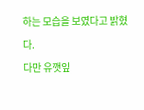하는 모습을 보였다고 밝혔다.
다만 유깻잎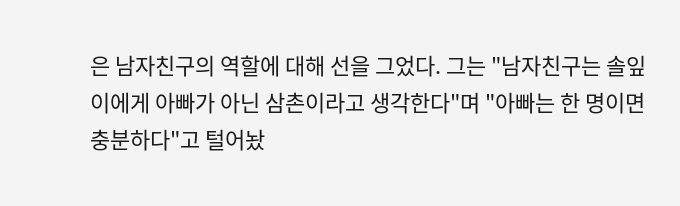은 남자친구의 역할에 대해 선을 그었다. 그는 "남자친구는 솔잎이에게 아빠가 아닌 삼촌이라고 생각한다"며 "아빠는 한 명이면 충분하다"고 털어놨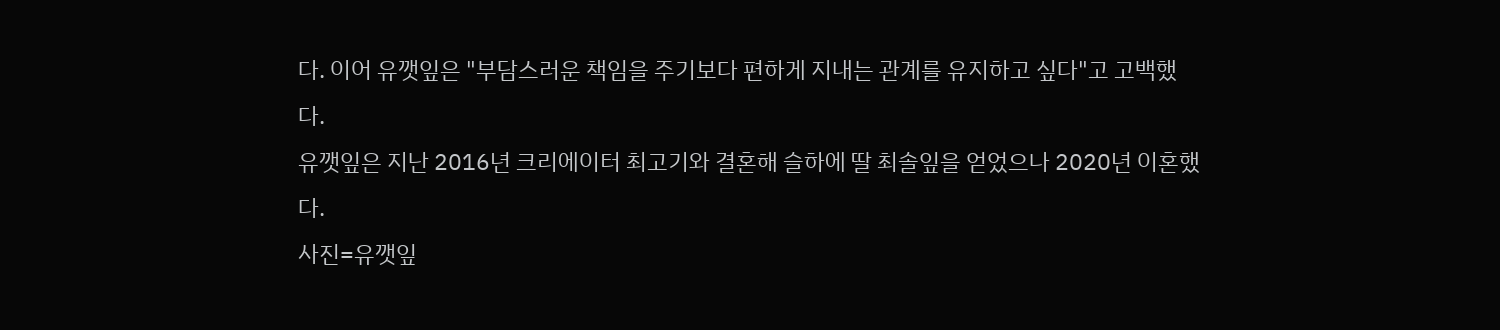다. 이어 유깻잎은 "부담스러운 책임을 주기보다 편하게 지내는 관계를 유지하고 싶다"고 고백했다.
유깻잎은 지난 2016년 크리에이터 최고기와 결혼해 슬하에 딸 최솔잎을 얻었으나 2020년 이혼했다.
사진=유깻잎